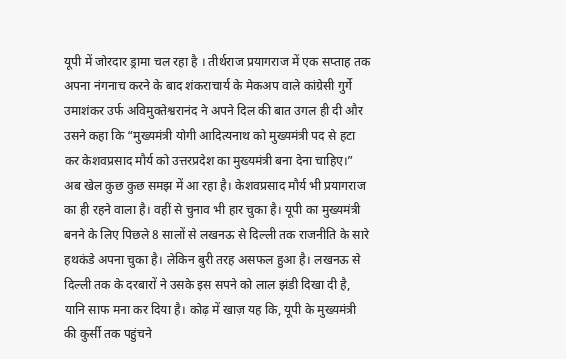यूपी में जोरदार ड्रामा चल रहा है । तीर्थराज प्रयागराज में एक सप्ताह तक अपना नंगनाच करने के बाद शंकराचार्य के मेकअप वाले कांग्रेसी गुर्गे उमाशंकर उर्फ अविमुक्तेश्वरानंद ने अपने दिल की बात उगल ही दी और उसने कहा कि “मुख्यमंत्री योगी आदित्यनाथ को मुख्यमंत्री पद से हटा कर केशवप्रसाद मौर्य को उत्तरप्रदेश का मुख्यमंत्री बना देना चाहिए।”
अब खेल कुछ कुछ समझ में आ रहा है। केशवप्रसाद मौर्य भी प्रयागराज का ही रहने वाला है। वहीं से चुनाव भी हार चुका है। यूपी का मुख्यमंत्री बनने के लिए पिछले 8 सालों से लखनऊ से दिल्ली तक राजनीति के सारे हथकंडे अपना चुका है। लेकिन बुरी तरह असफल हुआ है। लखनऊ से दिल्ली तक के दरबारों ने उसके इस सपने को लाल झंडी दिखा दी है, यानि साफ मना कर दिया है। कोढ़ में खाज़ यह कि, यूपी के मुख्यमंत्री की कुर्सी तक पहुंचने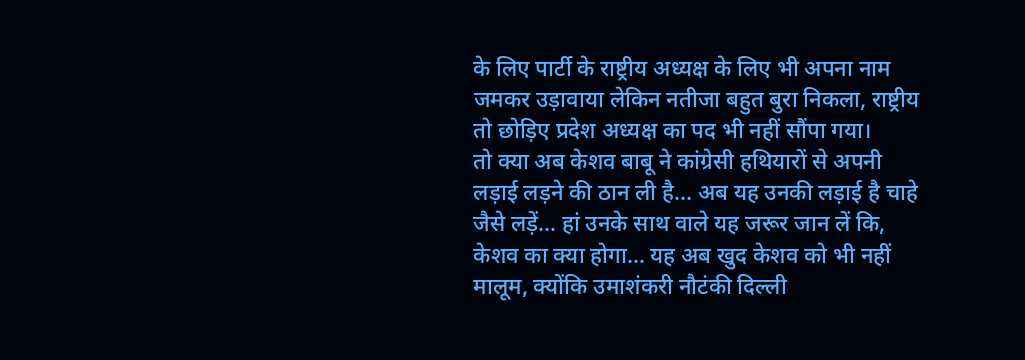के लिए पार्टी के राष्ट्रीय अध्यक्ष के लिए भी अपना नाम जमकर उड़ावाया लेकिन नतीजा बहुत बुरा निकला, राष्ट्रीय तो छोड़िए प्रदेश अध्यक्ष का पद भी नहीं सौंपा गया।
तो क्या अब केशव बाबू ने कांग्रेसी हथियारों से अपनी लड़ाई लड़ने की ठान ली है… अब यह उनकी लड़ाई है चाहे जैसे लड़ें… हां उनके साथ वाले यह जरूर जान लें कि, केशव का क्या होगा… यह अब खुद केशव को भी नहीं मालूम, क्योंकि उमाशंकरी नौटंकी दिल्ली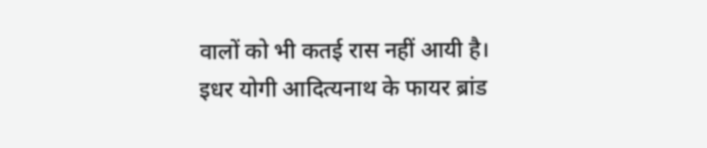वालों को भी कतई रास नहीं आयी है।
इधर योगी आदित्यनाथ के फायर ब्रांड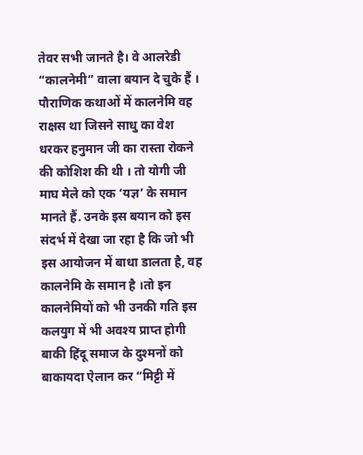तेवर सभी जानते है। वे आलरेडी “कालनेमी” वाला बयान दे चुके हैं । पौराणिक कथाओं में कालनेमि वह राक्षस था जिसने साधु का वेश धरकर हनुमान जी का रास्ता रोकने की कोशिश की थी । तो योगी जी माघ मेले को एक ‘यज्ञ’ के समान मानते हैं. उनके इस बयान को इस संदर्भ में देखा जा रहा है कि जो भी इस आयोजन में बाधा डालता है, वह कालनेमि के समान है ।तो इन कालनेमियों को भी उनकी गति इस कलयुग में भी अवश्य प्राप्त होगी
बाकी हिंदू समाज के दुश्मनों को बाकायदा ऐलान कर “मिट्टी में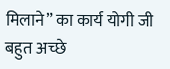मिलाने” का कार्य योगी जी बहुत अच्छे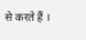से करते हैं ।